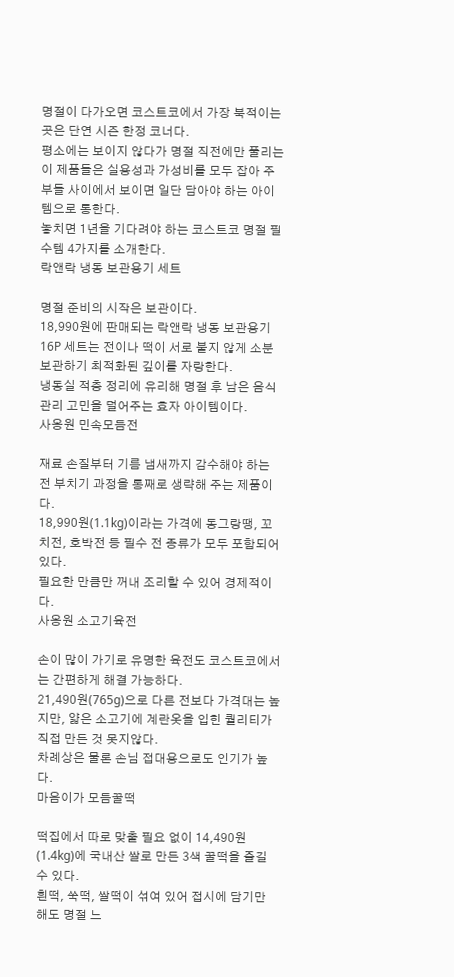명절이 다가오면 코스트코에서 가장 북적이는 곳은 단연 시즌 한정 코너다.
평소에는 보이지 않다가 명절 직전에만 풀리는 이 제품들은 실용성과 가성비를 모두 잡아 주부들 사이에서 보이면 일단 담아야 하는 아이템으로 통한다.
놓치면 1년을 기다려야 하는 코스트코 명절 필수템 4가지를 소개한다.
락앤락 냉동 보관용기 세트

명절 준비의 시작은 보관이다.
18,990원에 판매되는 락앤락 냉동 보관용기 16P 세트는 전이나 떡이 서로 붙지 않게 소분 보관하기 최적화된 깊이를 자랑한다.
냉동실 적층 정리에 유리해 명절 후 남은 음식 관리 고민을 덜어주는 효자 아이템이다.
사옹원 민속모듬전

재료 손질부터 기름 냄새까지 감수해야 하는 전 부치기 과정을 통째로 생략해 주는 제품이다.
18,990원(1.1kg)이라는 가격에 동그랑땡, 꼬치전, 호박전 등 필수 전 종류가 모두 포함되어 있다.
필요한 만큼만 꺼내 조리할 수 있어 경제적이다.
사옹원 소고기육전

손이 많이 가기로 유명한 육전도 코스트코에서는 간편하게 해결 가능하다.
21,490원(765g)으로 다른 전보다 가격대는 높지만, 얇은 소고기에 계란옷을 입힌 퀄리티가 직접 만든 것 못지않다.
차례상은 물론 손님 접대용으로도 인기가 높다.
마음이가 모듬꿀떡

떡집에서 따로 맞출 필요 없이 14,490원(1.4kg)에 국내산 쌀로 만든 3색 꿀떡을 즐길 수 있다.
흰떡, 쑥떡, 쌀떡이 섞여 있어 접시에 담기만 해도 명절 느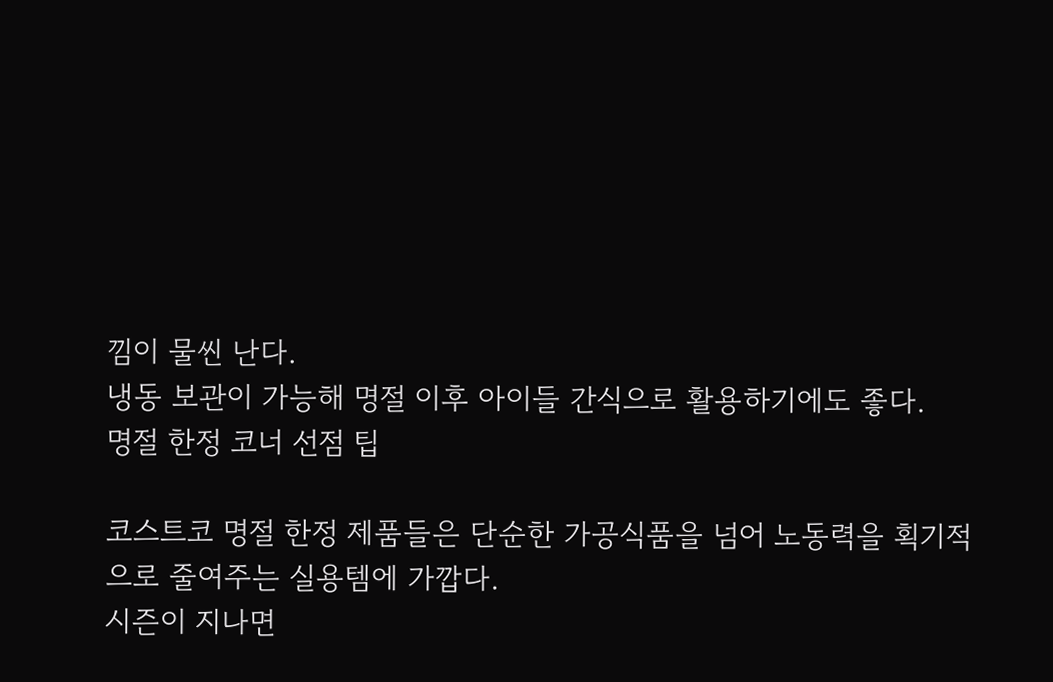낌이 물씬 난다.
냉동 보관이 가능해 명절 이후 아이들 간식으로 활용하기에도 좋다.
명절 한정 코너 선점 팁

코스트코 명절 한정 제품들은 단순한 가공식품을 넘어 노동력을 획기적으로 줄여주는 실용템에 가깝다.
시즌이 지나면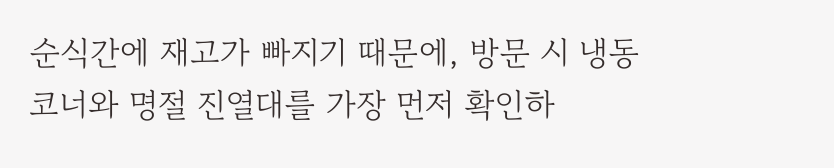순식간에 재고가 빠지기 때문에, 방문 시 냉동 코너와 명절 진열대를 가장 먼저 확인하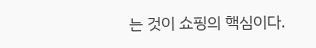는 것이 쇼핑의 핵심이다.